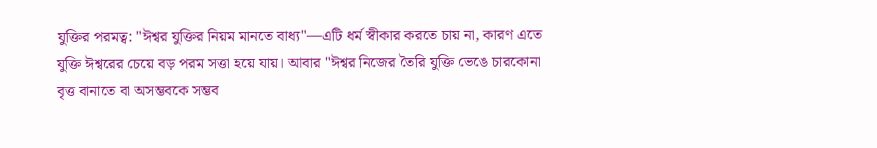যুক্তির পরমত্ব: "ঈশ্বর যুক্তির নিয়ম মানতে বাধ্য"—এটি ধর্ম স্বীকার করতে চায় না, কারণ এতে যুক্তি ঈশ্বরের চেয়ে বড় পরম সত্তা হয়ে যায়। আবার "ঈশ্বর নিজের তৈরি যুক্তি ভেঙে চারকোনা বৃত্ত বানাতে বা অসম্ভবকে সম্ভব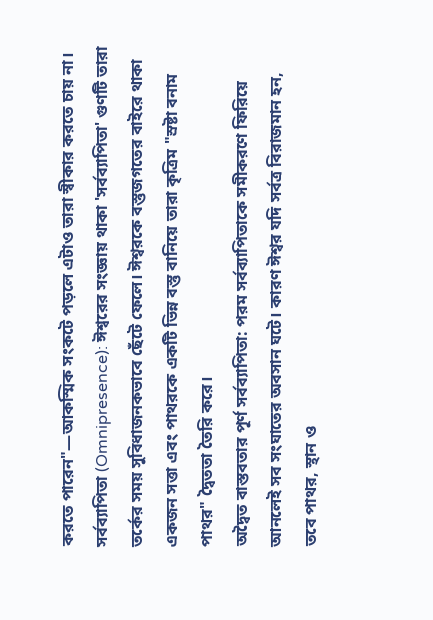করতে পারেন"—আকস্মিক সংকটে পড়লে এটাও তারা স্বীকার করতে চায় না।
সর্বব্যাপিতা (Omnipresence): ঈশ্বরের সংজ্ঞায় থাকা 'সর্বব্যাপিতা' গুণটি তারা তর্কের সময় সুবিধাজনকভাবে ছেঁটে ফেলে। ঈশ্বরকে বস্তুজগতের বাইরে থাকা একজন সত্তা এবং পাথরকে একটি ভিন্ন বস্তু বানিয়ে তারা কৃত্রিম "স্রষ্টা বনাম পাথর" দ্বৈততা তৈরি করে।
অদ্বৈত বাস্তবতার পূর্ণ সর্বব্যাপিতা: পরম সর্বব্যাপিতাকে সমীকরণে ফিরিয়ে আনলেই সব সংঘাতের অবসান ঘটে। কারণ ঈশ্বর যদি সর্বত্র বিরাজমান হন, তবে পাথর, স্থান ও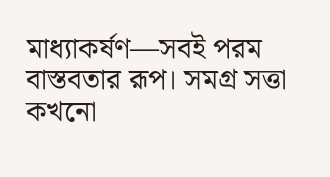মাধ্যাকর্ষণ—সবই পরম বাস্তবতার রূপ। সমগ্র সত্তা কখনো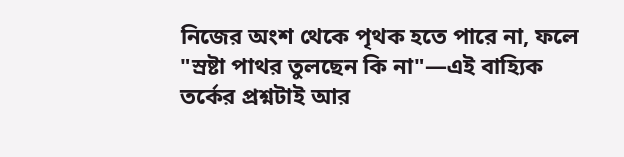নিজের অংশ থেকে পৃথক হতে পারে না, ফলে "স্রষ্টা পাথর তুলছেন কি না"—এই বাহ্যিক তর্কের প্রশ্নটাই আর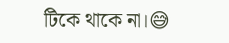টিকে থাকে না।😅